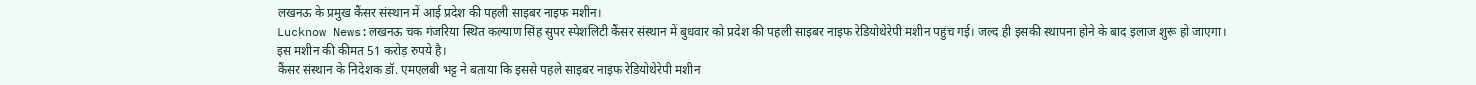लखनऊ के प्रमुख कैंसर संस्थान में आई प्रदेश की पहली साइबर नाइफ मशीन।
Lucknow News:लखनऊ चक गंजरिया स्थित कल्याण सिंह सुपर स्पेशलिटी कैंसर संस्थान में बुधवार को प्रदेश की पहली साइबर नाइफ रेडियोथेरेपी मशीन पहुंच गई। जल्द ही इसकी स्थापना होने के बाद इलाज शुरू हो जाएगा।
इस मशीन की कीमत 51 करोड़ रुपये है।
कैंसर संस्थान के निदेशक डॉ. एमएलबी भट्ट ने बताया कि इससे पहले साइबर नाइफ रेडियोथेरेपी मशीन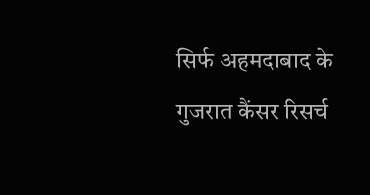सिर्फ अहमदाबाद के गुजरात कैंसर रिसर्च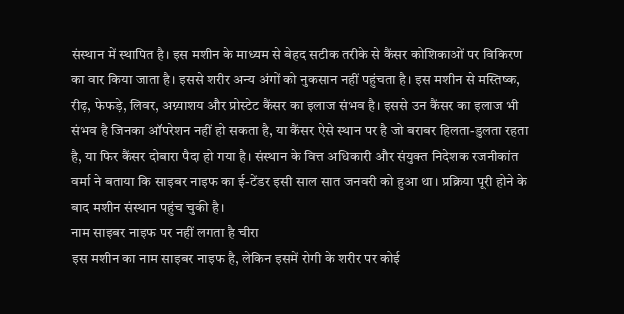संस्थान में स्थापित है। इस मशीन के माध्यम से बेहद सटीक तरीके से कैंसर कोशिकाओं पर विकिरण का वार किया जाता है। इससे शरीर अन्य अंगों को नुकसान नहीं पहुंचता है। इस मशीन से मस्तिष्क, रीढ़, फेफड़े, लिवर, अग्न्याशय और प्रोस्टेट कैंसर का इलाज संभव है। इससे उन कैंसर का इलाज भी संभव है जिनका ऑपरेशन नहीं हो सकता है, या कैंसर ऐसे स्थान पर है जो बराबर हिलता-डुलता रहता है, या फिर कैंसर दोबारा पैदा हो गया है। संस्थान के वित्त अधिकारी और संयुक्त निदेशक रजनीकांत वर्मा ने बताया कि साइबर नाइफ का ई-टेंडर इसी साल सात जनवरी को हुआ था। प्रक्रिया पूरी होने के बाद मशीन संस्थान पहुंच चुकी है।
नाम साइबर नाइफ पर नहीं लगता है चीरा
इस मशीन का नाम साइबर नाइफ है, लेकिन इसमें रोगी के शरीर पर कोई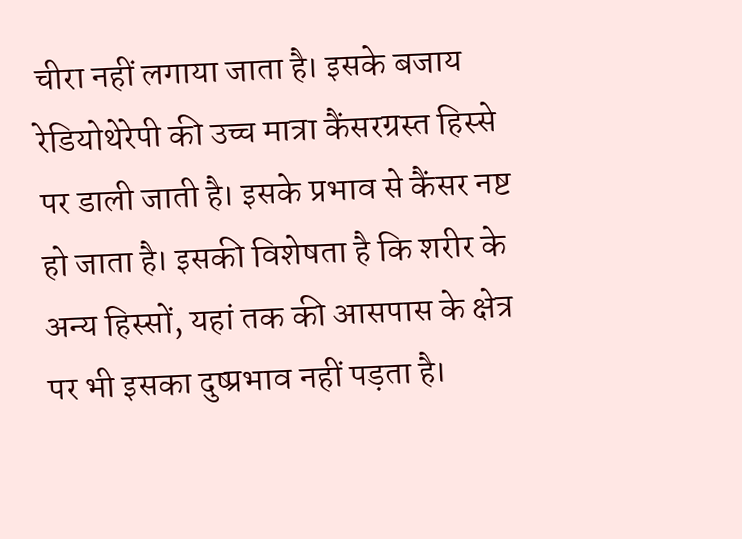चीरा नहीं लगाया जाता है। इसके बजाय रेडियोथेरेपी की उच्च मात्रा कैंसरग्रस्त हिस्से पर डाली जाती है। इसके प्रभाव से कैंसर नष्ट हो जाता है। इसकी विशेषता है कि शरीर के अन्य हिस्सों, यहां तक की आसपास के क्षेत्र पर भी इसका दुष्प्रभाव नहीं पड़ता है।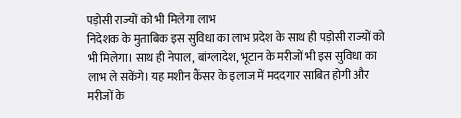पड़ोसी राज्यों को भी मिलेगा लाभ
निदेशक के मुताबिक इस सुविधा का लाभ प्रदेश के साथ ही पड़ोसी राज्यों को भी मिलेगा। साथ ही नेपाल, बांग्लादेश, भूटान के मरीजों भी इस सुविधा का लाभ ले सकेंगे। यह मशीन कैंसर के इलाज में मददगार साबित होगी और मरीजों के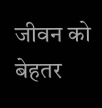जीवन को बेहतर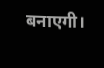बनाएगी।